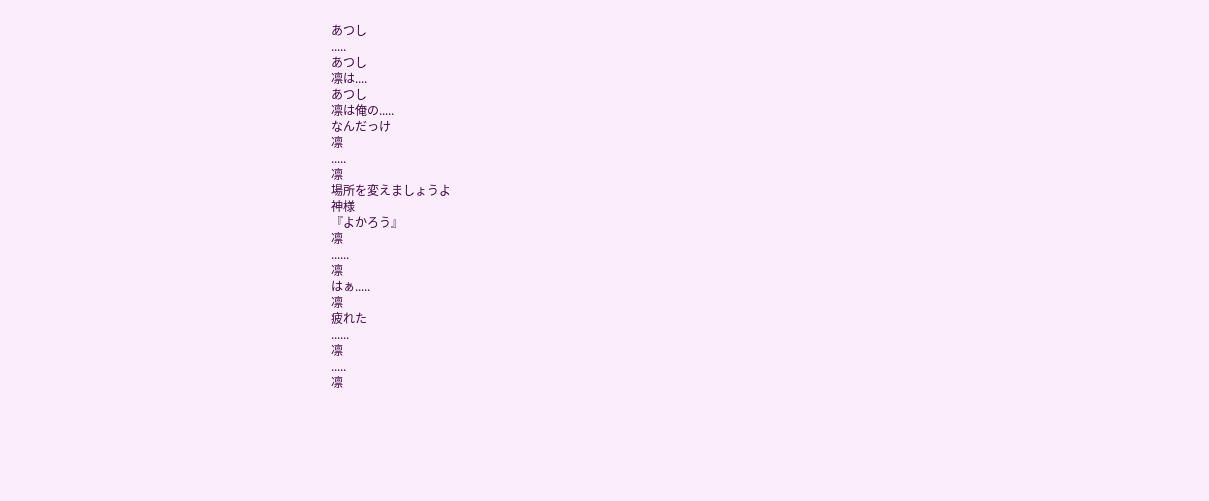あつし
.....
あつし
凛は....
あつし
凛は俺の.....
なんだっけ
凛
.....
凛
場所を変えましょうよ
神様
『よかろう』
凛
......
凛
はぁ.....
凛
疲れた
......
凛
.....
凛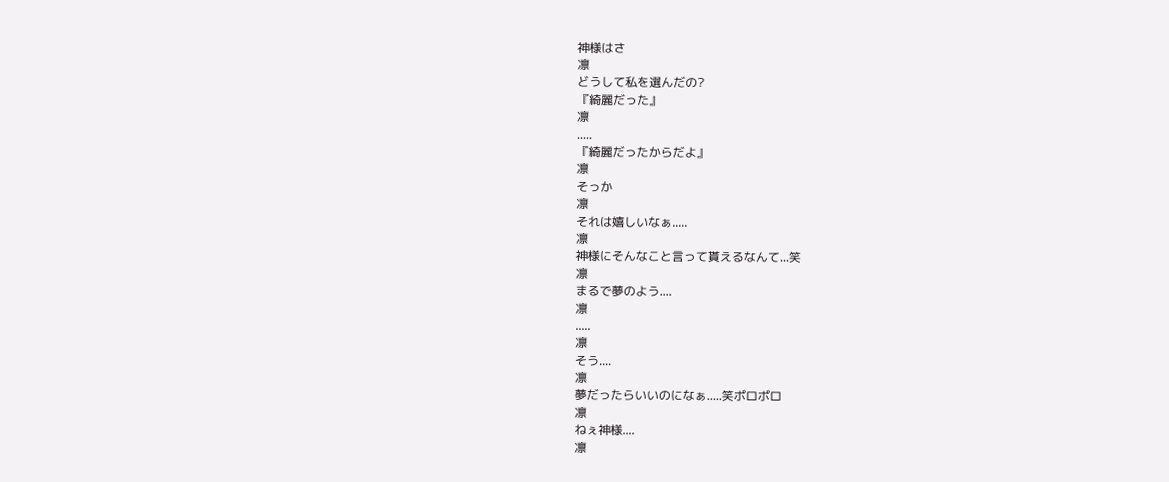神様はさ
凛
どうして私を選んだの?
『綺麗だった』
凛
.....
『綺麗だったからだよ』
凛
そっか
凛
それは嬉しいなぁ.....
凛
神様にそんなこと言って貰えるなんて...笑
凛
まるで夢のよう....
凛
.....
凛
そう....
凛
夢だったらいいのになぁ.....笑ポロポロ
凛
ねぇ神様....
凛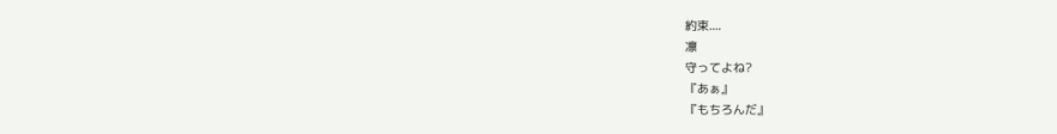約束....
凛
守ってよね?
『あぁ』
『もちろんだ』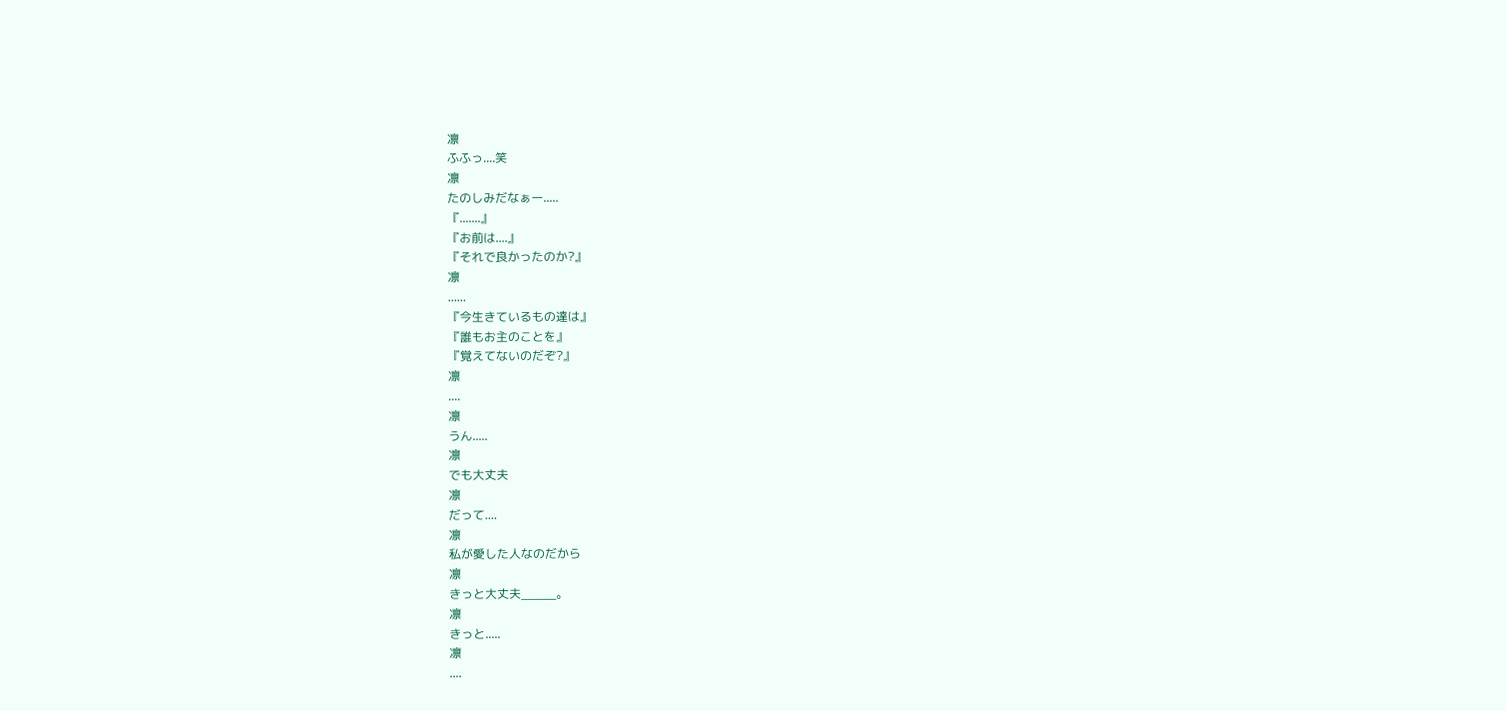凛
ふふっ....笑
凛
たのしみだなぁー.....
『.......』
『お前は....』
『それで良かったのか?』
凛
......
『今生きているもの達は』
『誰もお主のことを』
『覚えてないのだぞ?』
凛
....
凛
うん.....
凛
でも大丈夫
凛
だって....
凛
私が愛した人なのだから
凛
きっと大丈夫_____。
凛
きっと.....
凛
....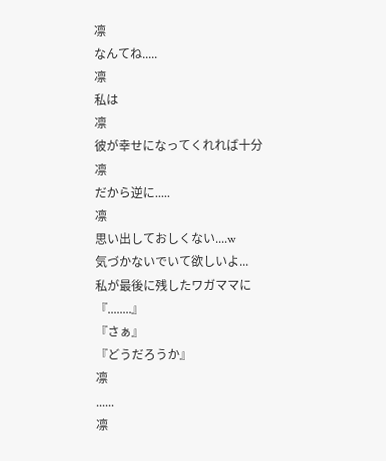凛
なんてね.....
凛
私は
凛
彼が幸せになってくれれば十分
凛
だから逆に.....
凛
思い出しておしくない....w
気づかないでいて欲しいよ...
私が最後に残したワガママに
『........』
『さぁ』
『どうだろうか』
凛
......
凛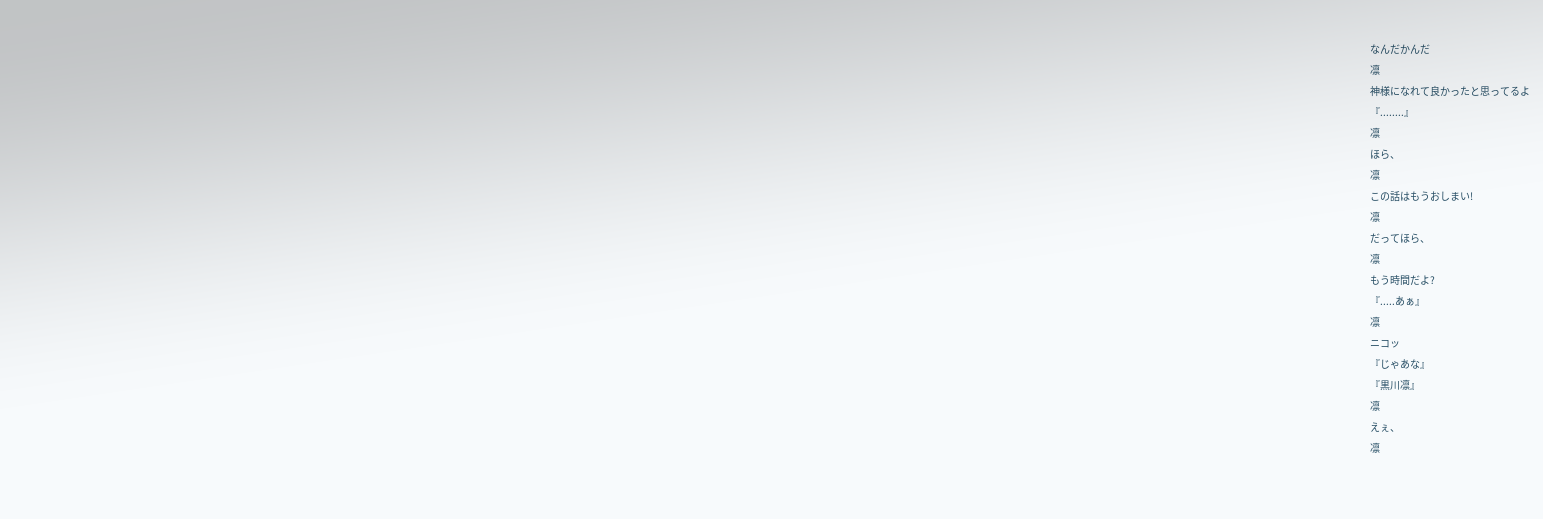なんだかんだ
凛
神様になれて良かったと思ってるよ
『........』
凛
ほら、
凛
この話はもうおしまい!
凛
だってほら、
凛
もう時間だよ?
『.....あぁ』
凛
ニコッ
『じゃあな』
『黒川凛』
凛
えぇ、
凛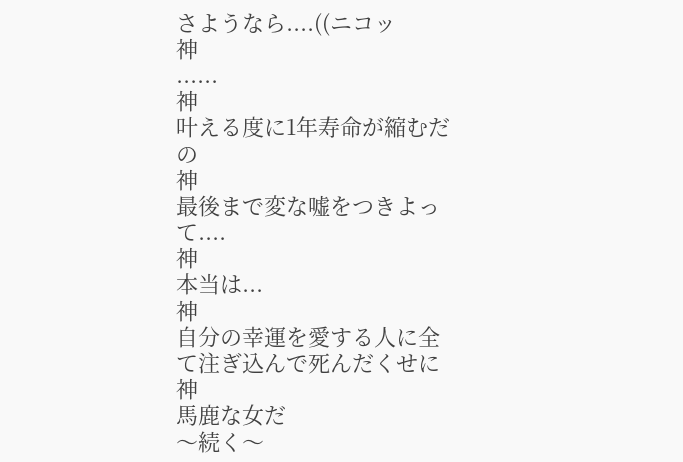さようなら....((ニコッ
神
......
神
叶える度に1年寿命が縮むだの
神
最後まで変な嘘をつきよって....
神
本当は...
神
自分の幸運を愛する人に全て注ぎ込んで死んだくせに
神
馬鹿な女だ
〜続く〜